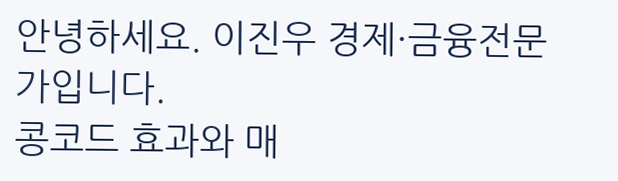안녕하세요. 이진우 경제·금융전문가입니다.
콩코드 효과와 매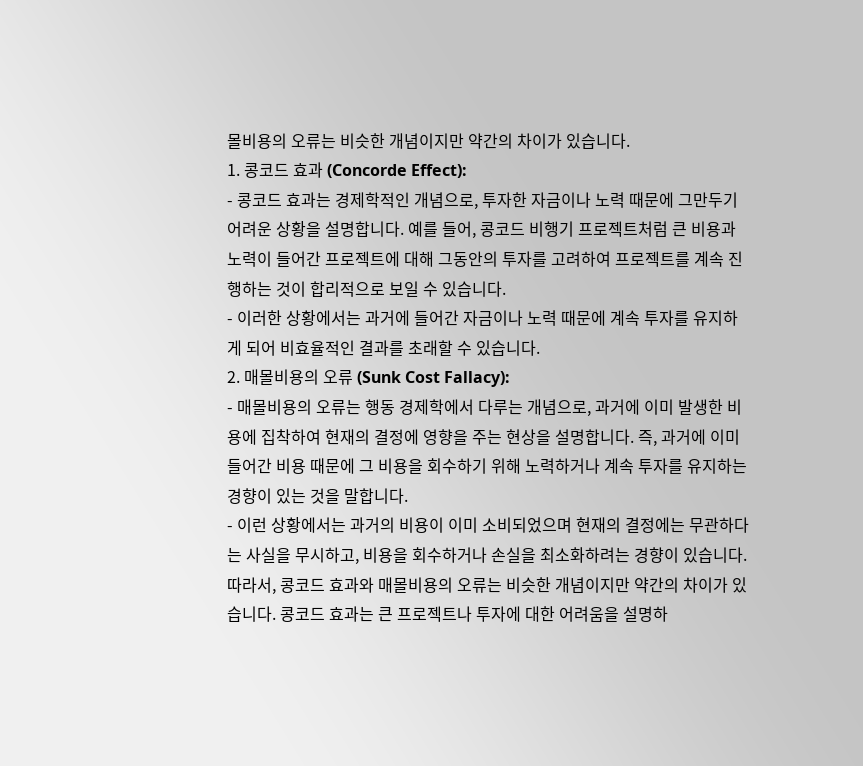몰비용의 오류는 비슷한 개념이지만 약간의 차이가 있습니다.
1. 콩코드 효과 (Concorde Effect):
- 콩코드 효과는 경제학적인 개념으로, 투자한 자금이나 노력 때문에 그만두기 어려운 상황을 설명합니다. 예를 들어, 콩코드 비행기 프로젝트처럼 큰 비용과 노력이 들어간 프로젝트에 대해 그동안의 투자를 고려하여 프로젝트를 계속 진행하는 것이 합리적으로 보일 수 있습니다.
- 이러한 상황에서는 과거에 들어간 자금이나 노력 때문에 계속 투자를 유지하게 되어 비효율적인 결과를 초래할 수 있습니다.
2. 매몰비용의 오류 (Sunk Cost Fallacy):
- 매몰비용의 오류는 행동 경제학에서 다루는 개념으로, 과거에 이미 발생한 비용에 집착하여 현재의 결정에 영향을 주는 현상을 설명합니다. 즉, 과거에 이미 들어간 비용 때문에 그 비용을 회수하기 위해 노력하거나 계속 투자를 유지하는 경향이 있는 것을 말합니다.
- 이런 상황에서는 과거의 비용이 이미 소비되었으며 현재의 결정에는 무관하다는 사실을 무시하고, 비용을 회수하거나 손실을 최소화하려는 경향이 있습니다.
따라서, 콩코드 효과와 매몰비용의 오류는 비슷한 개념이지만 약간의 차이가 있습니다. 콩코드 효과는 큰 프로젝트나 투자에 대한 어려움을 설명하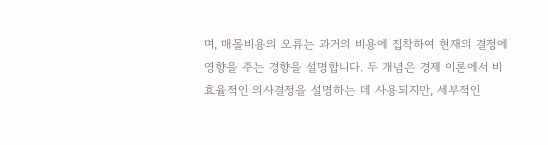며, 매몰비용의 오류는 과거의 비용에 집착하여 현재의 결정에 영향을 주는 경향을 설명합니다. 두 개념은 경제 이론에서 비효율적인 의사결정을 설명하는 데 사용되지만, 세부적인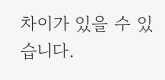차이가 있을 수 있습니다.